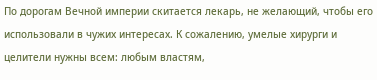По дорогам Вечной империи скитается лекарь, не желающий, чтобы его использовали в чужих интересах. К сожалению, умелые хирурги и целители нужны всем: любым властям,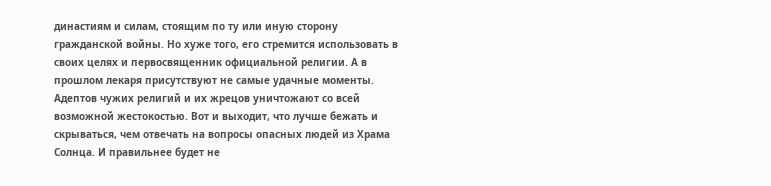династиям и силам, стоящим по ту или иную сторону гражданской войны. Но хуже того, его стремится использовать в своих целях и первосвященник официальной религии. А в прошлом лекаря присутствуют не самые удачные моменты. Адептов чужих религий и их жрецов уничтожают со всей возможной жестокостью. Вот и выходит, что лучше бежать и скрываться, чем отвечать на вопросы опасных людей из Храма Солнца. И правильнее будет не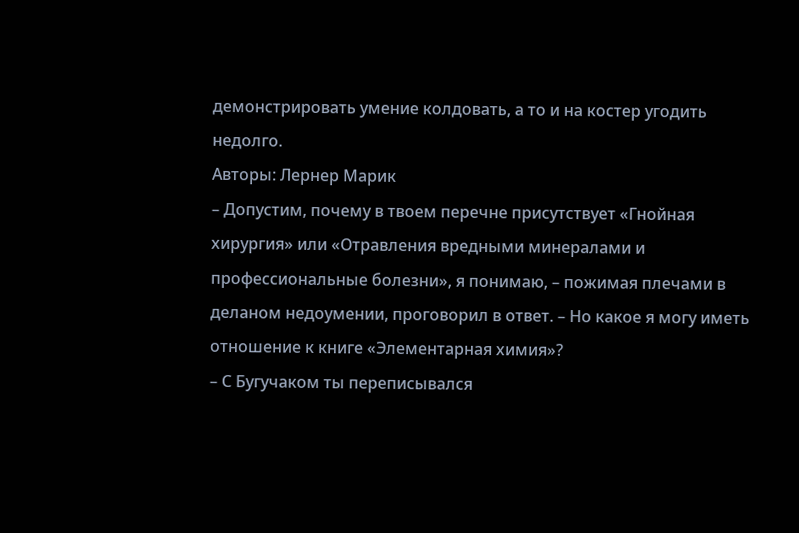демонстрировать умение колдовать, а то и на костер угодить недолго.
Авторы: Лернер Марик
– Допустим, почему в твоем перечне присутствует «Гнойная хирургия» или «Отравления вредными минералами и профессиональные болезни», я понимаю, – пожимая плечами в деланом недоумении, проговорил в ответ. – Но какое я могу иметь отношение к книге «Элементарная химия»?
– С Бугучаком ты переписывался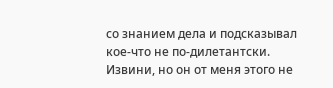со знанием дела и подсказывал кое-что не по-дилетантски. Извини, но он от меня этого не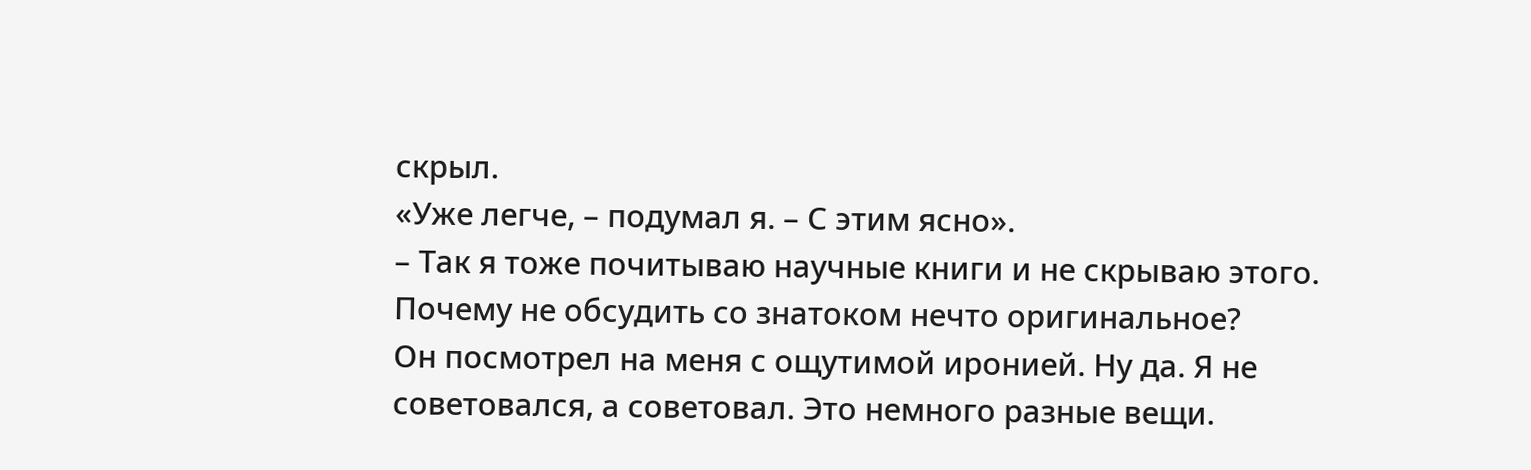скрыл.
«Уже легче, – подумал я. – С этим ясно».
– Так я тоже почитываю научные книги и не скрываю этого. Почему не обсудить со знатоком нечто оригинальное?
Он посмотрел на меня с ощутимой иронией. Ну да. Я не советовался, а советовал. Это немного разные вещи.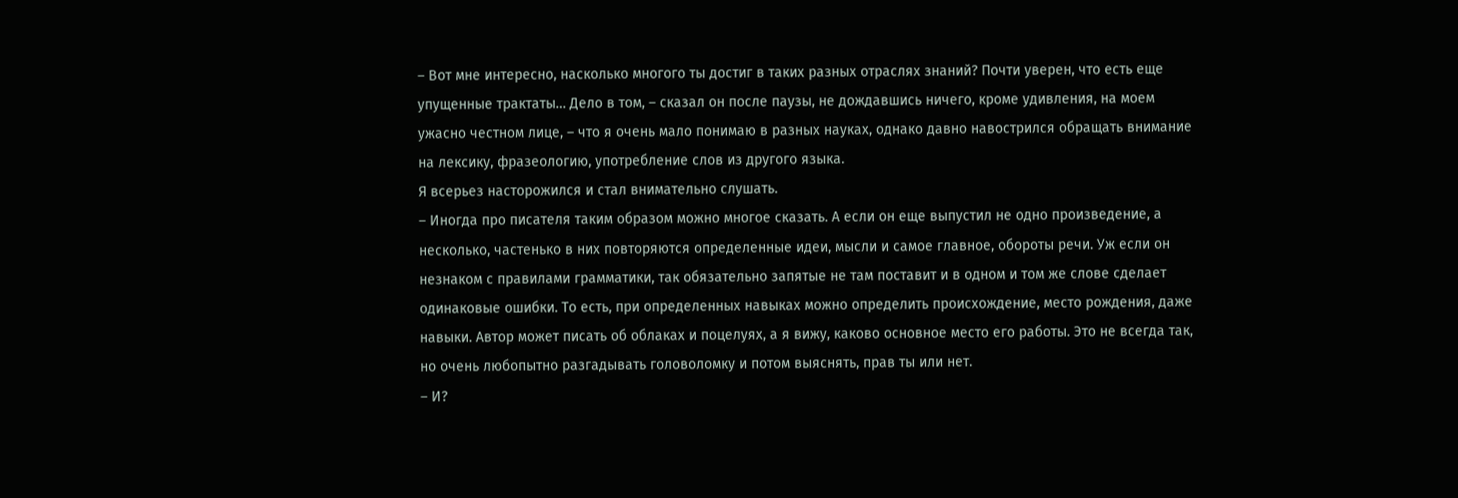– Вот мне интересно, насколько многого ты достиг в таких разных отраслях знаний? Почти уверен, что есть еще упущенные трактаты… Дело в том, – сказал он после паузы, не дождавшись ничего, кроме удивления, на моем ужасно честном лице, – что я очень мало понимаю в разных науках, однако давно навострился обращать внимание на лексику, фразеологию, употребление слов из другого языка.
Я всерьез насторожился и стал внимательно слушать.
– Иногда про писателя таким образом можно многое сказать. А если он еще выпустил не одно произведение, а несколько, частенько в них повторяются определенные идеи, мысли и самое главное, обороты речи. Уж если он незнаком с правилами грамматики, так обязательно запятые не там поставит и в одном и том же слове сделает одинаковые ошибки. То есть, при определенных навыках можно определить происхождение, место рождения, даже навыки. Автор может писать об облаках и поцелуях, а я вижу, каково основное место его работы. Это не всегда так, но очень любопытно разгадывать головоломку и потом выяснять, прав ты или нет.
– И?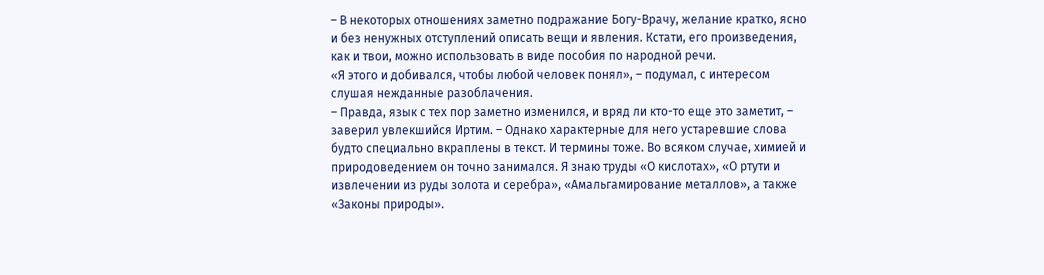– В некоторых отношениях заметно подражание Богу-Врачу, желание кратко, ясно и без ненужных отступлений описать вещи и явления. Кстати, его произведения, как и твои, можно использовать в виде пособия по народной речи.
«Я этого и добивался, чтобы любой человек понял», – подумал, с интересом слушая нежданные разоблачения.
– Правда, язык с тех пор заметно изменился, и вряд ли кто-то еще это заметит, – заверил увлекшийся Иртим. – Однако характерные для него устаревшие слова будто специально вкраплены в текст. И термины тоже. Во всяком случае, химией и природоведением он точно занимался. Я знаю труды «О кислотах», «О ртути и извлечении из руды золота и серебра», «Амальгамирование металлов», а также «Законы природы».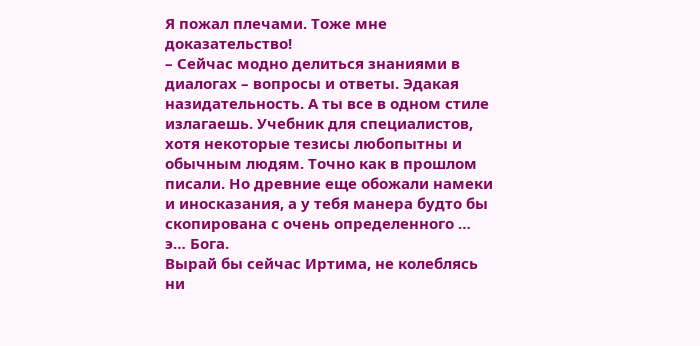Я пожал плечами. Тоже мне доказательство!
– Сейчас модно делиться знаниями в диалогах – вопросы и ответы. Эдакая назидательность. А ты все в одном стиле излагаешь. Учебник для специалистов, хотя некоторые тезисы любопытны и обычным людям. Точно как в прошлом писали. Но древние еще обожали намеки и иносказания, а у тебя манера будто бы скопирована с очень определенного … э… Бога.
Вырай бы сейчас Иртима, не колеблясь ни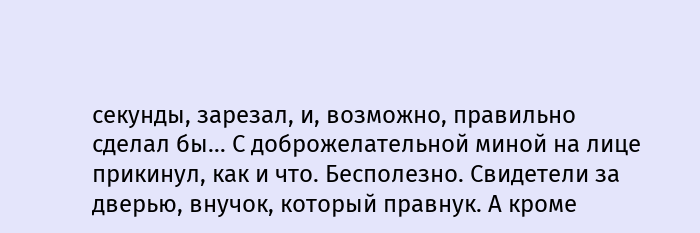секунды, зарезал, и, возможно, правильно сделал бы… С доброжелательной миной на лице прикинул, как и что. Бесполезно. Свидетели за дверью, внучок, который правнук. А кроме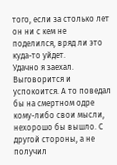того, если за столько лет он ни с кем не поделился, вряд ли это куда-то уйдет.
Удачно я заехал. Выговорится и успокоится. А то поведал бы на смертном одре кому-либо свои мысли, нехорошо бы вышло. С другой стороны, а не получил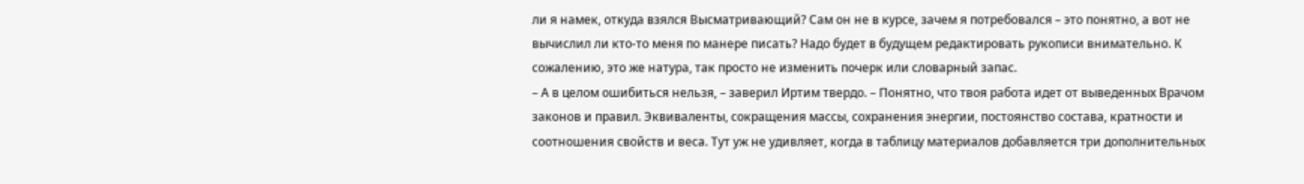ли я намек, откуда взялся Высматривающий? Сам он не в курсе, зачем я потребовался – это понятно, а вот не вычислил ли кто-то меня по манере писать? Надо будет в будущем редактировать рукописи внимательно. К сожалению, это же натура, так просто не изменить почерк или словарный запас.
– А в целом ошибиться нельзя, – заверил Иртим твердо. – Понятно, что твоя работа идет от выведенных Врачом законов и правил. Эквиваленты, сокращения массы, сохранения энергии, постоянство состава, кратности и соотношения свойств и веса. Тут уж не удивляет, когда в таблицу материалов добавляется три дополнительных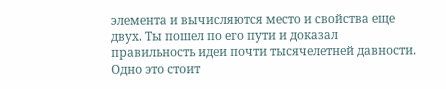элемента и вычисляются место и свойства еще двух. Ты пошел по его пути и доказал правильность идеи почти тысячелетней давности. Одно это стоит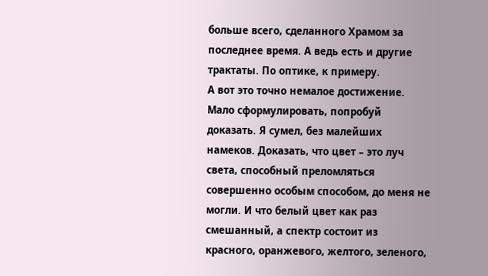больше всего, сделанного Храмом за последнее время. А ведь есть и другие трактаты. По оптике, к примеру.
А вот это точно немалое достижение. Мало сформулировать, попробуй доказать. Я сумел, без малейших намеков. Доказать, что цвет – это луч света, способный преломляться совершенно особым способом, до меня не могли. И что белый цвет как раз смешанный, а спектр состоит из красного, оранжевого, желтого, зеленого,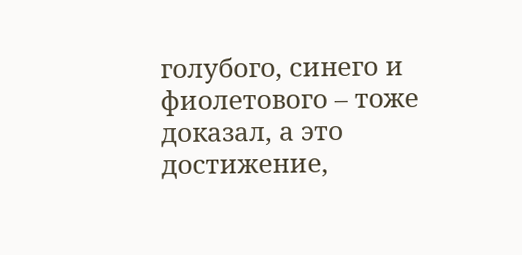голубого, синего и фиолетового – тоже доказал, а это достижение,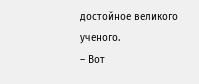достойное великого ученого.
– Вот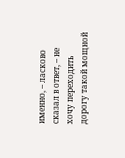именно, – ласково сказал в ответ, – не хочу переходить дорогу такой мощной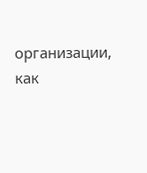организации, как